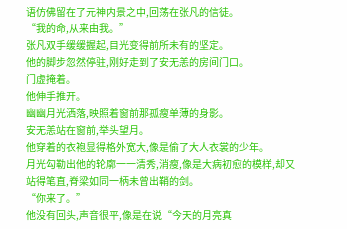语仿佛留在了元神内景之中,回荡在张凡的信徒。
“我的命,从来由我。”
张凡双手缓缓握起,目光变得前所未有的坚定。
他的脚步忽然停驻,刚好走到了安无恙的房间门口。
门虚掩着。
他伸手推开。
幽幽月光洒落,映照着窗前那孤瘦单薄的身影。
安无恙站在窗前,举头望月。
他穿着的衣袍显得格外宽大,像是偷了大人衣裳的少年。
月光勾勒出他的轮廓一一清秀,消瘦,像是大病初愈的模样,却又站得笔直,脊梁如同一柄未曾出鞘的剑。
“你来了。”
他没有回头,声音很平,像是在说“今天的月亮真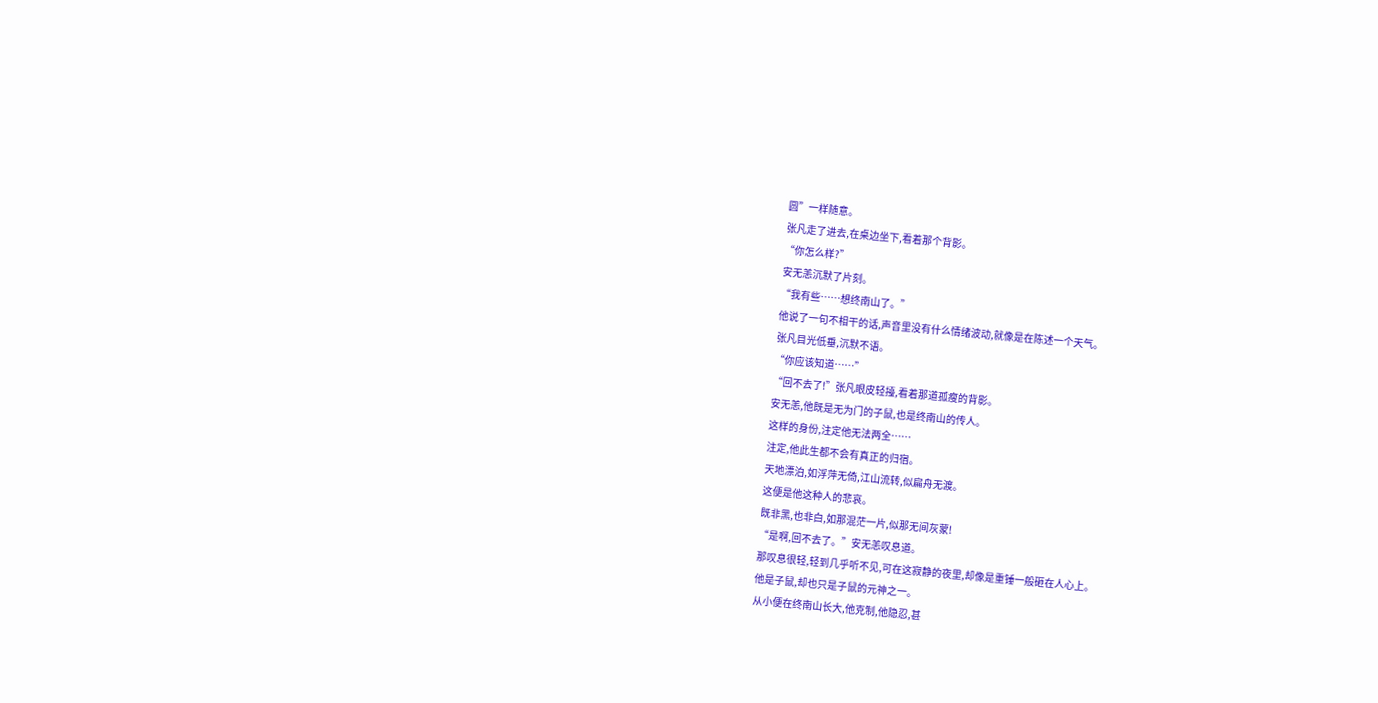圆”一样随意。
张凡走了进去,在桌边坐下,看着那个背影。
“你怎么样?”
安无恙沉默了片刻。
“我有些……想终南山了。”
他说了一句不相干的话,声音里没有什么情绪波动,就像是在陈述一个天气。
张凡目光低垂,沉默不语。
“你应该知道……”
“回不去了!”张凡眼皮轻擡,看着那道孤瘦的背影。
安无恙,他既是无为门的子鼠,也是终南山的传人。
这样的身份,注定他无法两全……
注定,他此生都不会有真正的归宿。
天地漂泊,如浮萍无倚,江山流转,似扁舟无渡。
这便是他这种人的悲哀。
既非黑,也非白,如那混茫一片,似那无间灰蒙!
“是啊,回不去了。”安无恙叹息道。
那叹息很轻,轻到几乎听不见,可在这寂静的夜里,却像是重锤一般砸在人心上。
他是子鼠,却也只是子鼠的元神之一。
从小便在终南山长大,他克制,他隐忍,甚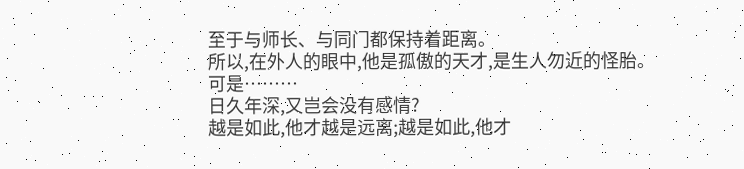至于与师长、与同门都保持着距离。
所以,在外人的眼中,他是孤傲的天才,是生人勿近的怪胎。
可是………
日久年深,又岂会没有感情?
越是如此,他才越是远离;越是如此,他才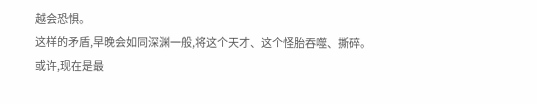越会恐惧。
这样的矛盾,早晚会如同深渊一般,将这个天才、这个怪胎吞噬、撕碎。
或许,现在是最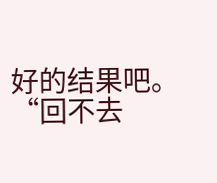好的结果吧。
“回不去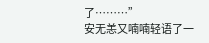了………”
安无恙又喃喃轻语了一